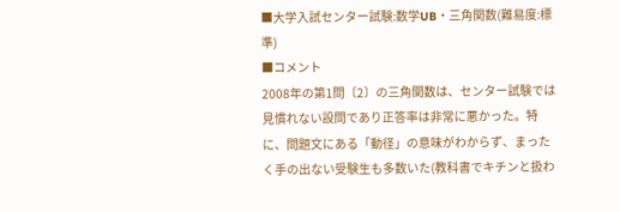■大学入試センター試験:数学UB・三角関数(難易度:標準)
■コメント
2008年の第1問〔2〕の三角関数は、センター試験では見慣れない設問であり正答率は非常に悪かった。特に、問題文にある「動径」の意味がわからず、まったく手の出ない受験生も多数いた(教科書でキチンと扱わ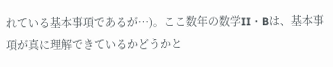れている基本事項であるが…)。ここ数年の数学II・Bは、基本事項が真に理解できているかどうかと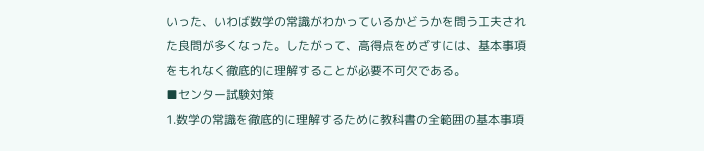いった、いわば数学の常識がわかっているかどうかを問う工夫された良問が多くなった。したがって、高得点をめざすには、基本事項をもれなく徹底的に理解することが必要不可欠である。
■センター試験対策
1.数学の常識を徹底的に理解するために教科書の全範囲の基本事項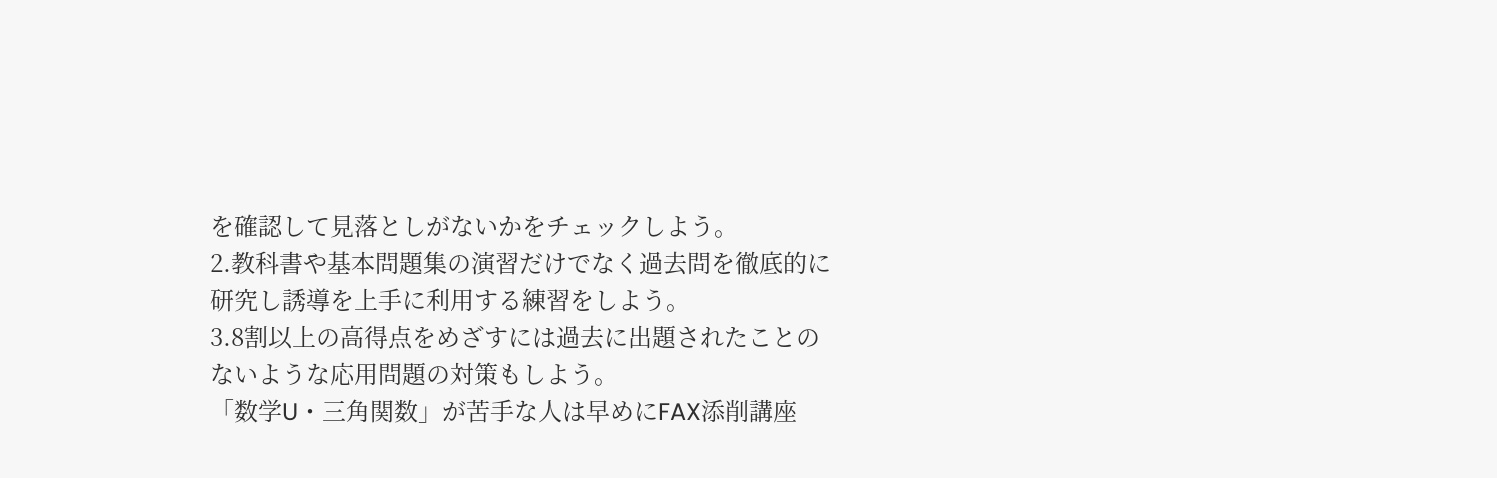を確認して見落としがないかをチェックしよう。
2.教科書や基本問題集の演習だけでなく過去問を徹底的に研究し誘導を上手に利用する練習をしよう。
3.8割以上の高得点をめざすには過去に出題されたことのないような応用問題の対策もしよう。
「数学U・三角関数」が苦手な人は早めにFAX添削講座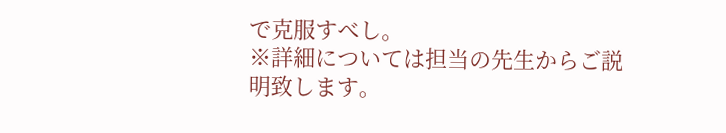で克服すべし。
※詳細については担当の先生からご説明致します。